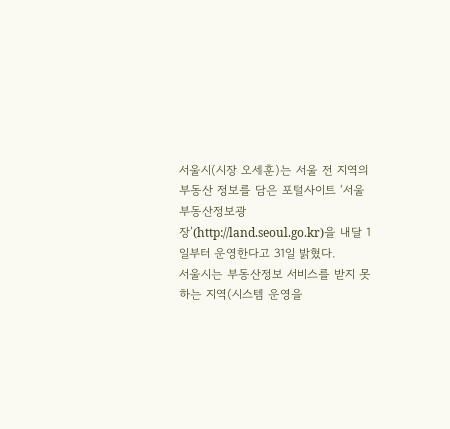서울시(시장 오세훈)는 서울 전 지역의 부동산 정보를 담은 포털사이트 ‘서울부동산정보광장’(http://land.seoul.go.kr)을 내달 1일부터 운영한다고 31일 밝혔다.
서울시는 부동산정보 서비스를 받지 못하는 지역(시스템 운영을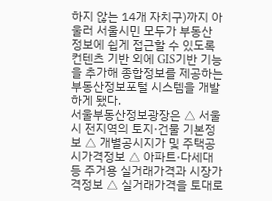하지 않는 14개 자치구)까지 아울러 서울시민 모두가 부동산 정보에 쉽게 접근할 수 있도록 컨텐츠 기반 외에 GIS기반 기능을 추가해 종합정보를 제공하는 부동산정보포털 시스템을 개발하게 됐다.
서울부동산정보광장은 △ 서울시 전지역의 토지·건물 기본정보 △ 개별공시지가 및 주택공시가격정보 △ 아파트·다세대 등 주거용 실거래가격과 시장가격정보 △ 실거래가격을 토대로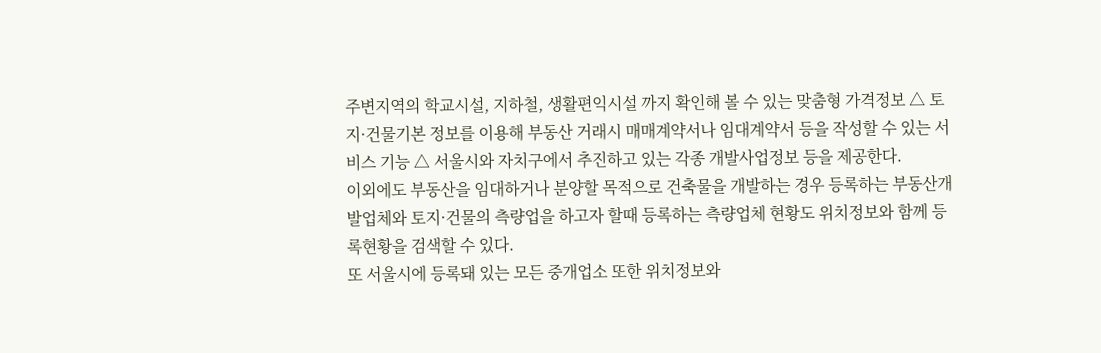주변지역의 학교시설, 지하철, 생활편익시설 까지 확인해 볼 수 있는 맞춤형 가격정보 △ 토지·건물기본 정보를 이용해 부동산 거래시 매매계약서나 임대계약서 등을 작성할 수 있는 서비스 기능 △ 서울시와 자치구에서 추진하고 있는 각종 개발사업정보 등을 제공한다.
이외에도 부동산을 임대하거나 분양할 목적으로 건축물을 개발하는 경우 등록하는 부동산개발업체와 토지·건물의 측량업을 하고자 할때 등록하는 측량업체 현황도 위치정보와 함께 등록현황을 검색할 수 있다.
또 서울시에 등록돼 있는 모든 중개업소 또한 위치정보와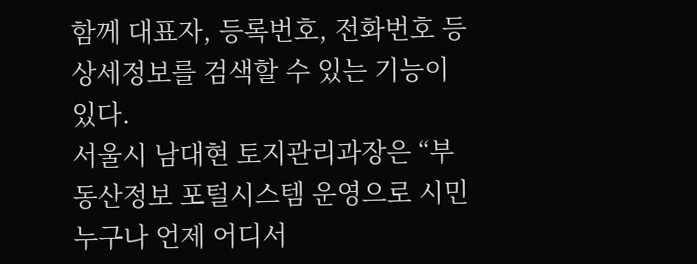함께 대표자, 등록번호, 전화번호 등 상세정보를 검색할 수 있는 기능이 있다.
서울시 남대현 토지관리과장은 “부동산정보 포털시스템 운영으로 시민누구나 언제 어디서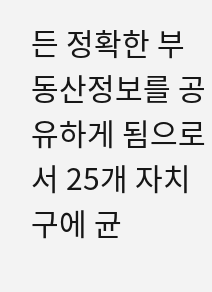든 정확한 부동산정보를 공유하게 됨으로서 25개 자치구에 균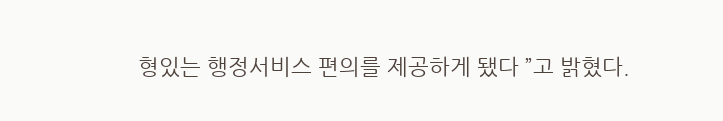형있는 행정서비스 편의를 제공하게 됐다 ”고 밝혔다.